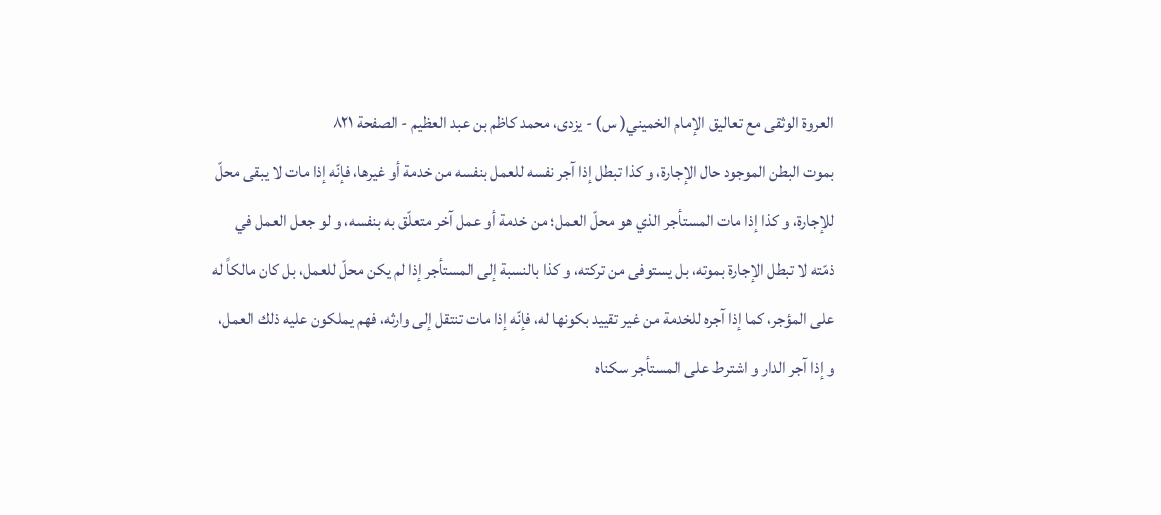العروة الوثقى مع تعاليق الإمام الخميني( س) - يزدى، محمد كاظم بن عبد العظيم - الصفحة ٨٢١
بموت البطن الموجود حال الإجارة، و كذا تبطل إذا آجر نفسه للعمل بنفسه من خدمة أو غيرها، فإنّه إذا مات لا يبقى محلّ للإجارة، و كذا إذا مات المستأجر الذي هو محلّ العمل؛ من خدمة أو عمل آخر متعلّق به بنفسه، و لو جعل العمل في ذمّته لا تبطل الإجارة بموته، بل يستوفى من تركته، و كذا بالنسبة إلى المستأجر إذا لم يكن محلّ للعمل، بل كان مالكاً له على المؤجر، كما إذا آجره للخدمة من غير تقييد بكونها له، فإنّه إذا مات تنتقل إلى وارثه، فهم يملكون عليه ذلك العمل، و إذا آجر الدار و اشترط على المستأجر سكناه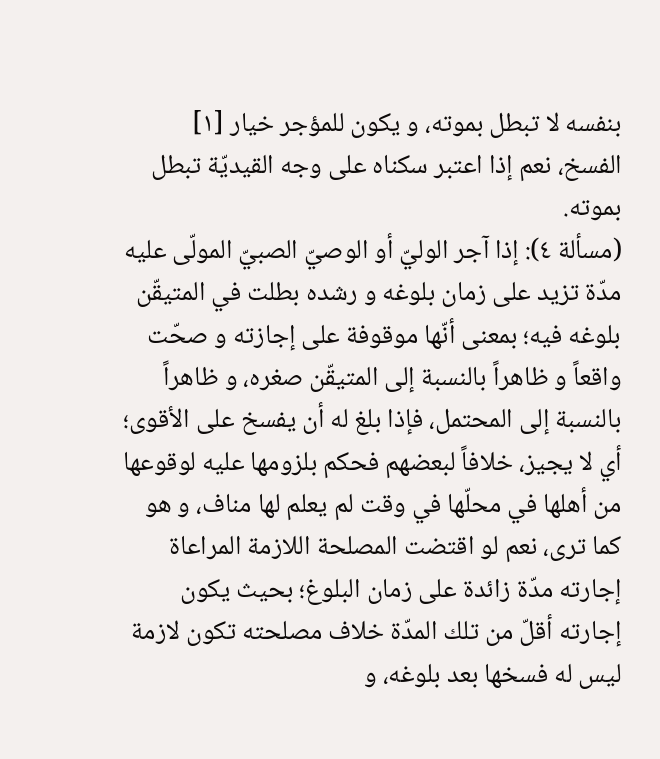بنفسه لا تبطل بموته، و يكون للمؤجر خيار [١] الفسخ، نعم إذا اعتبر سكناه على وجه القيديّة تبطل بموته.
(مسألة ٤): إذا آجر الوليّ أو الوصيّ الصبيّ المولّى عليه مدّة تزيد على زمان بلوغه و رشده بطلت في المتيقّن بلوغه فيه؛ بمعنى أنّها موقوفة على إجازته و صحّت واقعاً و ظاهراً بالنسبة إلى المتيقّن صغره، و ظاهراً بالنسبة إلى المحتمل، فإذا بلغ له أن يفسخ على الأقوى؛ أي لا يجيز، خلافاً لبعضهم فحكم بلزومها عليه لوقوعها من أهلها في محلّها في وقت لم يعلم لها مناف، و هو كما ترى، نعم لو اقتضت المصلحة اللازمة المراعاة إجارته مدّة زائدة على زمان البلوغ؛ بحيث يكون إجارته أقلّ من تلك المدّة خلاف مصلحته تكون لازمة ليس له فسخها بعد بلوغه، و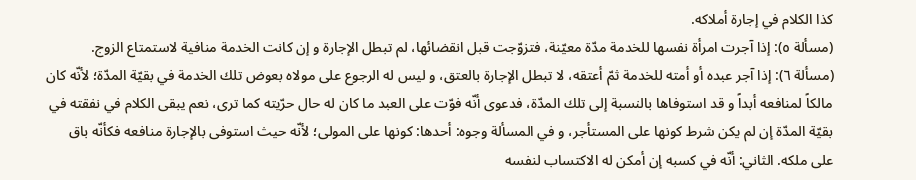كذا الكلام في إجارة أملاكه.
(مسألة ٥): إذا آجرت امرأة نفسها للخدمة مدّة معيّنة، فتزوّجت قبل انقضائها، لم تبطل الإجارة و إن كانت الخدمة منافية لاستمتاع الزوج.
(مسألة ٦): إذا آجر عبده أو أمته للخدمة ثمّ أعتقه، لا تبطل الإجارة بالعتق، و ليس له الرجوع على مولاه بعوض تلك الخدمة في بقيّة المدّة؛ لأنّه كان مالكاً لمنافعه أبداً و قد استوفاها بالنسبة إلى تلك المدّة، فدعوى أنّه فوّت على العبد ما كان له حال حرّيته كما ترى، نعم يبقى الكلام في نفقته في بقيّة المدّة إن لم يكن شرط كونها على المستأجر، و في المسألة وجوه: أحدها: كونها على المولى؛ لأنّه حيث استوفى بالإجارة منافعه فكأنّه باق على ملكه. الثاني: أنّه في كسبه إن أمكن له الاكتساب لنفسه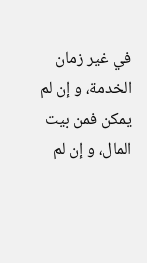في غير زمان الخدمة، و إن لم يمكن فمن بيت المال، و إن لم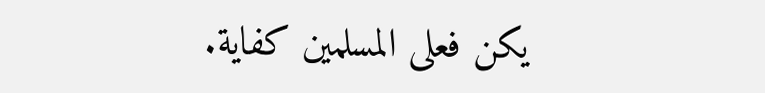يكن فعلى المسلمين كفاية.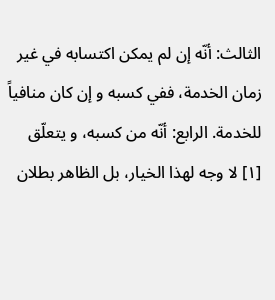الثالث: أنّه إن لم يمكن اكتسابه في غير زمان الخدمة، ففي كسبه و إن كان منافياً للخدمة. الرابع: أنّه من كسبه، و يتعلّق
[١] لا وجه لهذا الخيار، بل الظاهر بطلان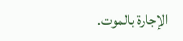الإجارة بالموت.